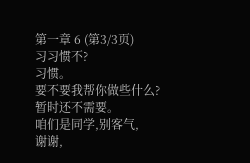第一章 6 (第3/3页)
习习惯不?
习惯。
要不要我帮你做些什么?
暂时还不需要。
咱们是同学,别客气,
谢谢,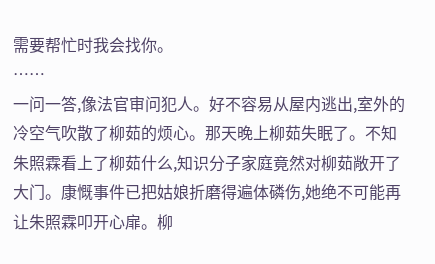需要帮忙时我会找你。
……
一问一答,像法官审问犯人。好不容易从屋内逃出,室外的冷空气吹散了柳茹的烦心。那天晚上柳茹失眠了。不知朱照霖看上了柳茹什么,知识分子家庭竟然对柳茹敞开了大门。康慨事件已把姑娘折磨得遍体磷伤,她绝不可能再让朱照霖叩开心扉。柳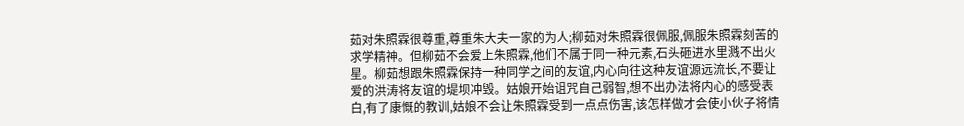茹对朱照霖很尊重,尊重朱大夫一家的为人;柳茹对朱照霖很佩服,佩服朱照霖刻苦的求学精神。但柳茹不会爱上朱照霖,他们不属于同一种元素,石头砸进水里溅不出火星。柳茹想跟朱照霖保持一种同学之间的友谊,内心向往这种友谊源远流长,不要让爱的洪涛将友谊的堤坝冲毁。姑娘开始诅咒自己弱智,想不出办法将内心的感受表白,有了康慨的教训,姑娘不会让朱照霖受到一点点伤害,该怎样做才会使小伙子将情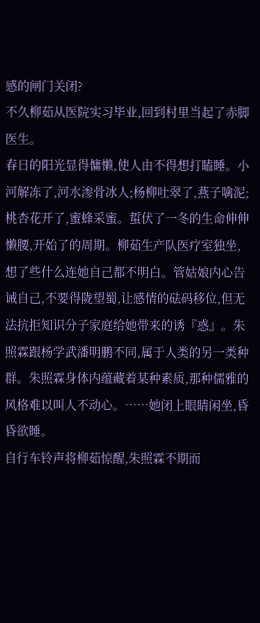感的闸门关闭?
不久柳茹从医院实习毕业,回到村里当起了赤脚医生。
春日的阳光显得慵懒,使人由不得想打瞌睡。小河解冻了,河水渗骨冰人;杨柳吐翠了,燕子噙泥;桃杏花开了,蜜蜂采蜜。蜇伏了一冬的生命伸伸懒腰,开始了的周期。柳茹生产队医疗室独坐,想了些什么连她自己都不明白。管姑娘内心告诫自己,不要得陇望蜀,让感情的砝码移位,但无法抗拒知识分子家庭给她带来的诱『惑』。朱照霖跟杨学武潘明鹏不同,属于人类的另一类种群。朱照霖身体内蕴藏着某种素质,那种儒雅的风格难以叫人不动心。……她闭上眼睛闲坐,昏昏欲睡。
自行车铃声将柳茹惊醒,朱照霖不期而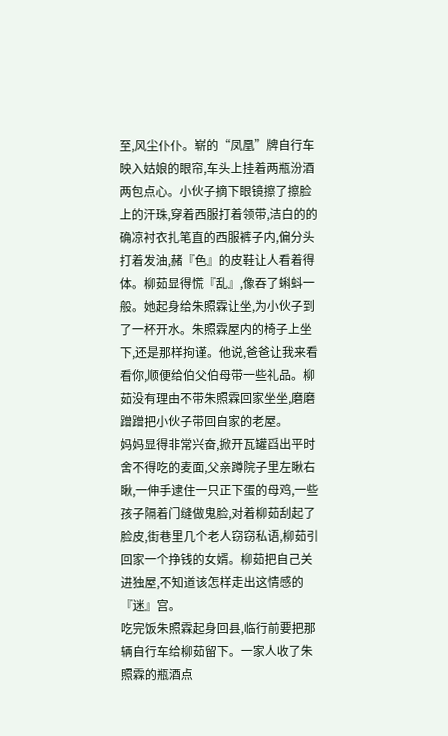至,风尘仆仆。崭的“凤凰”牌自行车映入姑娘的眼帘,车头上挂着两瓶汾酒两包点心。小伙子摘下眼镜擦了擦脸上的汗珠,穿着西服打着领带,洁白的的确凉衬衣扎笔直的西服裤子内,偏分头打着发油,赭『色』的皮鞋让人看着得体。柳茹显得慌『乱』,像吞了蝌蚪一般。她起身给朱照霖让坐,为小伙子到了一杯开水。朱照霖屋内的椅子上坐下,还是那样拘谨。他说,爸爸让我来看看你,顺便给伯父伯母带一些礼品。柳茹没有理由不带朱照霖回家坐坐,磨磨蹭蹭把小伙子带回自家的老屋。
妈妈显得非常兴奋,掀开瓦罐舀出平时舍不得吃的麦面,父亲蹲院子里左瞅右瞅,一伸手逮住一只正下蛋的母鸡,一些孩子隔着门缝做鬼脸,对着柳茹刮起了脸皮,街巷里几个老人窃窃私语,柳茹引回家一个挣钱的女婿。柳茹把自己关进独屋,不知道该怎样走出这情感的『迷』宫。
吃完饭朱照霖起身回县,临行前要把那辆自行车给柳茹留下。一家人收了朱照霖的瓶酒点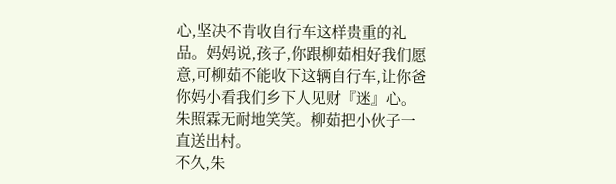心,坚决不肯收自行车这样贵重的礼品。妈妈说,孩子,你跟柳茹相好我们愿意,可柳茹不能收下这辆自行车,让你爸你妈小看我们乡下人见财『迷』心。朱照霖无耐地笑笑。柳茹把小伙子一直送出村。
不久,朱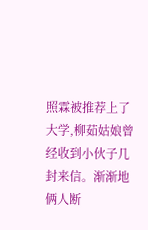照霖被推荐上了大学,柳茹姑娘曾经收到小伙子几封来信。渐渐地俩人断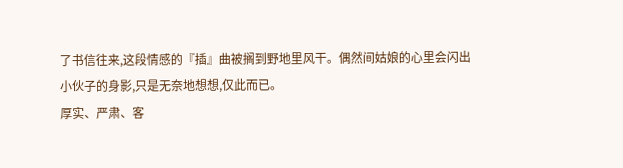了书信往来,这段情感的『插』曲被搁到野地里风干。偶然间姑娘的心里会闪出小伙子的身影,只是无奈地想想,仅此而已。
厚实、严肃、客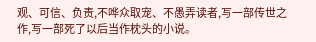观、可信、负责,不哗众取宠、不愚弄读者,写一部传世之作,写一部死了以后当作枕头的小说。